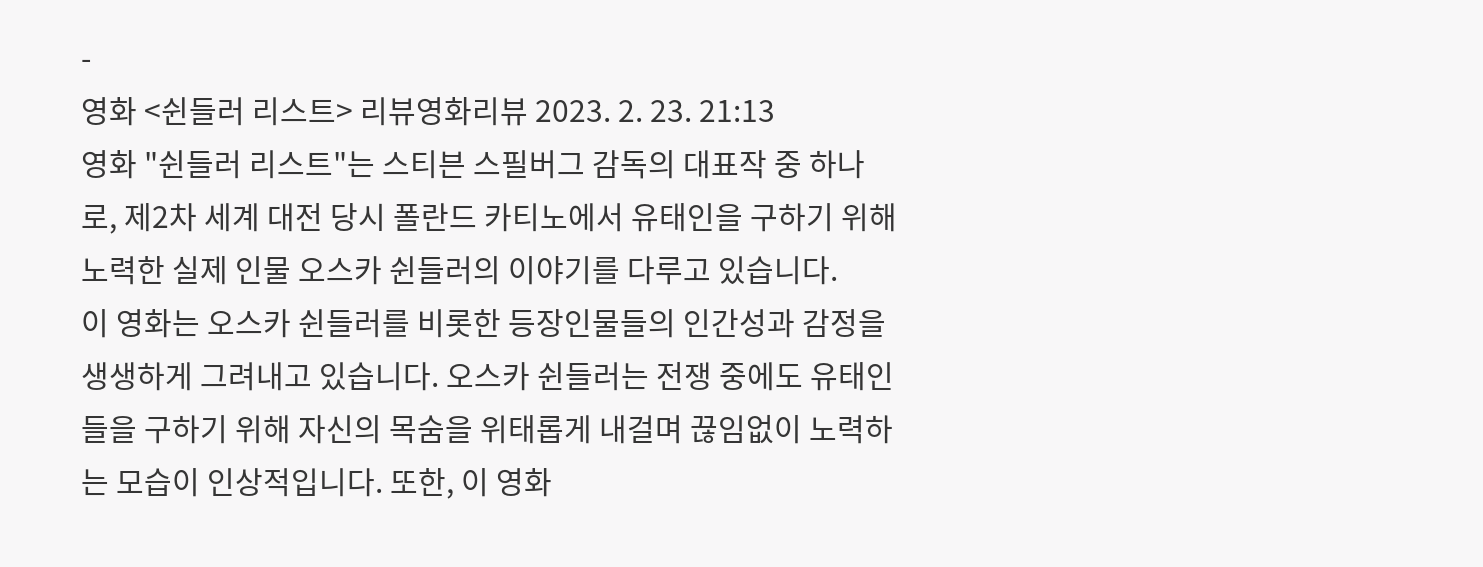-
영화 <쉰들러 리스트> 리뷰영화리뷰 2023. 2. 23. 21:13
영화 "쉰들러 리스트"는 스티븐 스필버그 감독의 대표작 중 하나로, 제2차 세계 대전 당시 폴란드 카티노에서 유태인을 구하기 위해 노력한 실제 인물 오스카 쉰들러의 이야기를 다루고 있습니다.
이 영화는 오스카 쉰들러를 비롯한 등장인물들의 인간성과 감정을 생생하게 그려내고 있습니다. 오스카 쉰들러는 전쟁 중에도 유태인들을 구하기 위해 자신의 목숨을 위태롭게 내걸며 끊임없이 노력하는 모습이 인상적입니다. 또한, 이 영화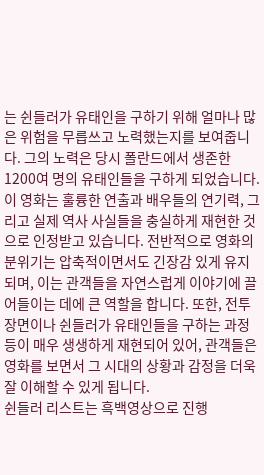는 쉰들러가 유태인을 구하기 위해 얼마나 많은 위험을 무릅쓰고 노력했는지를 보여줍니다. 그의 노력은 당시 폴란드에서 생존한 1200여 명의 유태인들을 구하게 되었습니다.
이 영화는 훌륭한 연출과 배우들의 연기력, 그리고 실제 역사 사실들을 충실하게 재현한 것으로 인정받고 있습니다. 전반적으로 영화의 분위기는 압축적이면서도 긴장감 있게 유지되며, 이는 관객들을 자연스럽게 이야기에 끌어들이는 데에 큰 역할을 합니다. 또한, 전투 장면이나 쉰들러가 유태인들을 구하는 과정 등이 매우 생생하게 재현되어 있어, 관객들은 영화를 보면서 그 시대의 상황과 감정을 더욱 잘 이해할 수 있게 됩니다.
쉰들러 리스트는 흑백영상으로 진행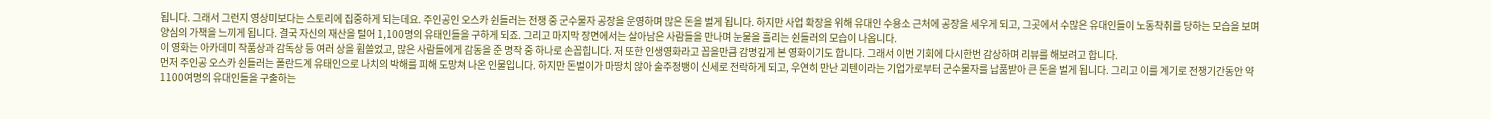됩니다. 그래서 그런지 영상미보다는 스토리에 집중하게 되는데요. 주인공인 오스카 쉰들러는 전쟁 중 군수물자 공장을 운영하며 많은 돈을 벌게 됩니다. 하지만 사업 확장을 위해 유대인 수용소 근처에 공장을 세우게 되고, 그곳에서 수많은 유대인들이 노동착취를 당하는 모습을 보며 양심의 가책을 느끼게 됩니다. 결국 자신의 재산을 털어 1,100명의 유태인들을 구하게 되죠. 그리고 마지막 장면에서는 살아남은 사람들을 만나며 눈물을 흘리는 쉰들러의 모습이 나옵니다.
이 영화는 아카데미 작품상과 감독상 등 여러 상을 휩쓸었고, 많은 사람들에게 감동을 준 명작 중 하나로 손꼽힙니다. 저 또한 인생영화라고 꼽을만큼 감명깊게 본 영화이기도 합니다. 그래서 이번 기회에 다시한번 감상하며 리뷰를 해보려고 합니다.
먼저 주인공 오스카 쉰들러는 폴란드계 유태인으로 나치의 박해를 피해 도망쳐 나온 인물입니다. 하지만 돈벌이가 마땅치 않아 술주정뱅이 신세로 전락하게 되고, 우연히 만난 괴텐이라는 기업가로부터 군수물자를 납품받아 큰 돈을 벌게 됩니다. 그리고 이를 계기로 전쟁기간동안 약 1100여명의 유대인들을 구출하는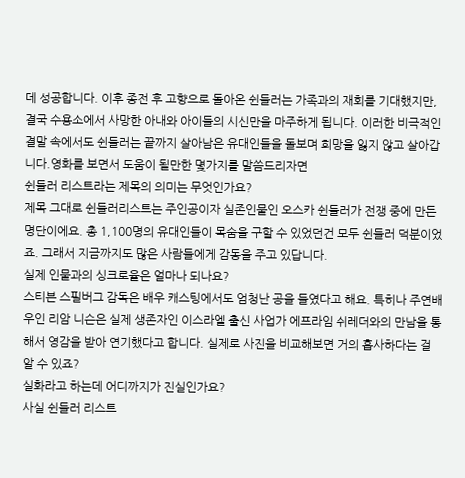데 성공합니다. 이후 종전 후 고향으로 돌아온 쉰들러는 가족과의 재회를 기대했지만, 결국 수용소에서 사망한 아내와 아이들의 시신만을 마주하게 됩니다. 이러한 비극적인 결말 속에서도 쉰들러는 끝까지 살아남은 유대인들을 돌보며 희망을 잃지 않고 살아갑니다.영화를 보면서 도움이 될만한 몇가지를 말씀드리자면
쉰들러 리스트라는 제목의 의미는 무엇인가요?
제목 그대로 쉰들러리스트는 주인공이자 실존인물인 오스카 쉰들러가 전쟁 중에 만든 명단이에요. 총 1,100명의 유대인들이 목숨을 구할 수 있었던건 모두 쉰들러 덕분이었죠. 그래서 지금까지도 많은 사람들에게 감동을 주고 있답니다.
실제 인물과의 싱크로율은 얼마나 되나요?
스티븐 스필버그 감독은 배우 캐스팅에서도 엄청난 공을 들였다고 해요. 특히나 주연배우인 리암 니슨은 실제 생존자인 이스라엘 출신 사업가 에프라임 쉬레더와의 만남을 통해서 영감을 받아 연기했다고 합니다. 실제로 사진을 비교해보면 거의 흡사하다는 걸 알 수 있죠?
실화라고 하는데 어디까지가 진실인가요?
사실 쉰들러 리스트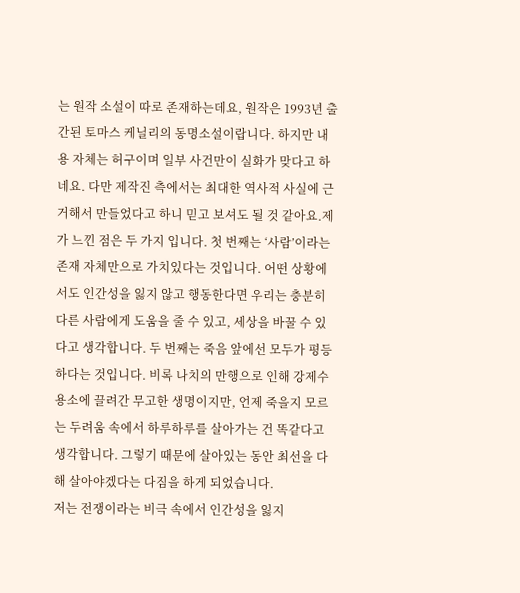는 원작 소설이 따로 존재하는데요, 원작은 1993년 출간된 토마스 케닐리의 동명소설이랍니다. 하지만 내용 자체는 허구이며 일부 사건만이 실화가 맞다고 하네요. 다만 제작진 측에서는 최대한 역사적 사실에 근거해서 만들었다고 하니 믿고 보셔도 될 것 같아요.제가 느낀 점은 두 가지 입니다. 첫 번째는 ‘사람’이라는 존재 자체만으로 가치있다는 것입니다. 어떤 상황에서도 인간성을 잃지 않고 행동한다면 우리는 충분히 다른 사람에게 도움을 줄 수 있고, 세상을 바꿀 수 있다고 생각합니다. 두 번째는 죽음 앞에선 모두가 평등하다는 것입니다. 비록 나치의 만행으로 인해 강제수용소에 끌려간 무고한 생명이지만, 언제 죽을지 모르는 두려움 속에서 하루하루를 살아가는 건 똑같다고 생각합니다. 그렇기 때문에 살아있는 동안 최선을 다해 살아야겠다는 다짐을 하게 되었습니다.
저는 전쟁이라는 비극 속에서 인간성을 잃지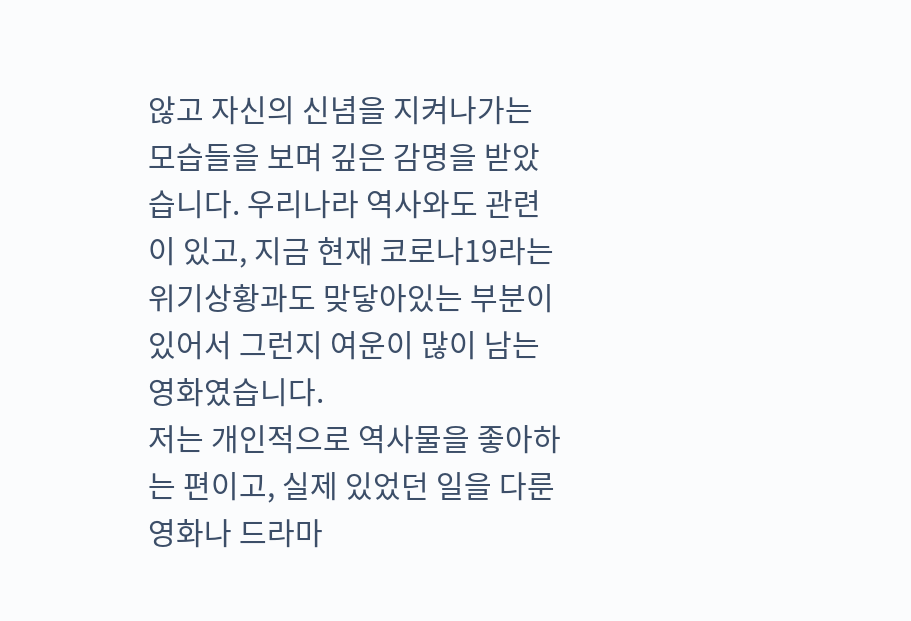않고 자신의 신념을 지켜나가는 모습들을 보며 깊은 감명을 받았습니다. 우리나라 역사와도 관련이 있고, 지금 현재 코로나19라는 위기상황과도 맞닿아있는 부분이 있어서 그런지 여운이 많이 남는 영화였습니다.
저는 개인적으로 역사물을 좋아하는 편이고, 실제 있었던 일을 다룬 영화나 드라마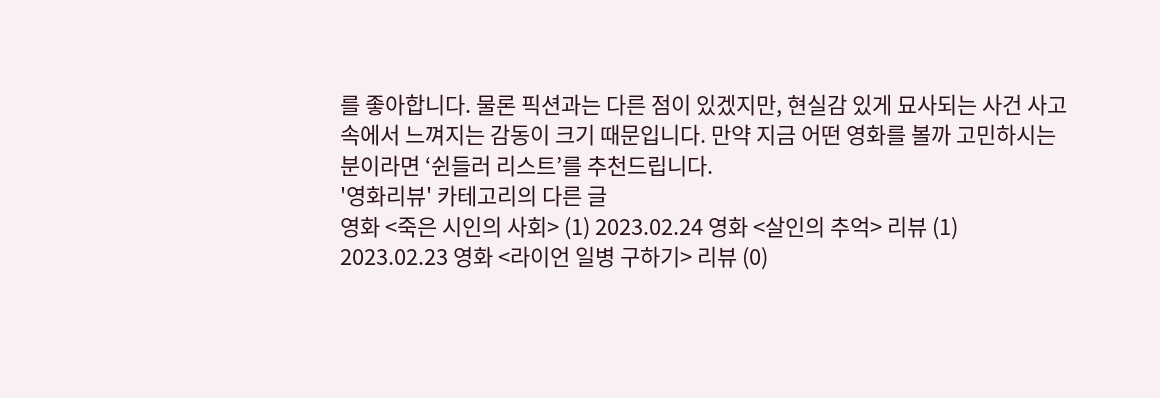를 좋아합니다. 물론 픽션과는 다른 점이 있겠지만, 현실감 있게 묘사되는 사건 사고 속에서 느껴지는 감동이 크기 때문입니다. 만약 지금 어떤 영화를 볼까 고민하시는 분이라면 ‘쉰들러 리스트’를 추천드립니다.
'영화리뷰' 카테고리의 다른 글
영화 <죽은 시인의 사회> (1) 2023.02.24 영화 <살인의 추억> 리뷰 (1) 2023.02.23 영화 <라이언 일병 구하기> 리뷰 (0)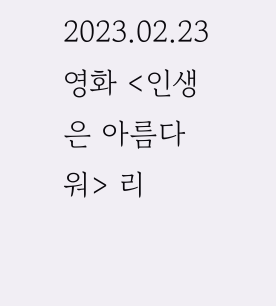2023.02.23 영화 <인생은 아름다워> 리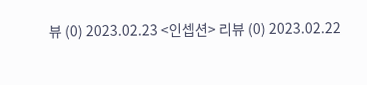뷰 (0) 2023.02.23 <인셉션> 리뷰 (0) 2023.02.22